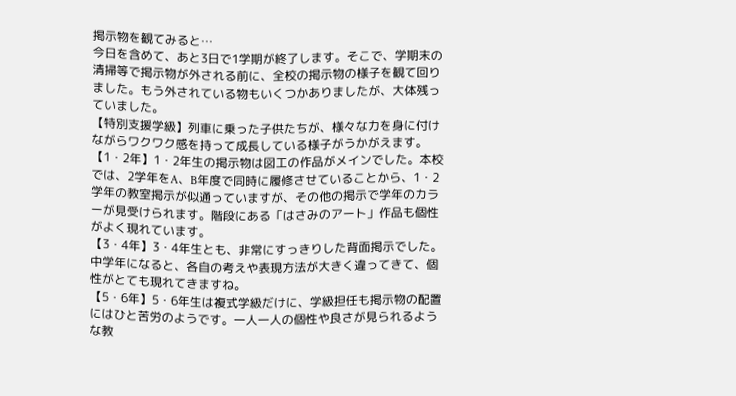掲示物を観てみると…
今日を含めて、あと3日で1学期が終了します。そこで、学期末の清掃等で掲示物が外される前に、全校の掲示物の様子を観て回りました。もう外されている物もいくつかありましたが、大体残っていました。
【特別支援学級】列車に乗った子供たちが、様々な力を身に付けながらワクワク感を持って成長している様子がうかがえます。
【1・2年】1・2年生の掲示物は図工の作品がメインでした。本校では、2学年をA、B年度で同時に履修させていることから、1・2学年の教室掲示が似通っていますが、その他の掲示で学年のカラーが見受けられます。階段にある「はさみのアート」作品も個性がよく現れています。
【3・4年】3・4年生とも、非常にすっきりした背面掲示でした。中学年になると、各自の考えや表現方法が大きく違ってきて、個性がとても現れてきますね。
【5・6年】5・6年生は複式学級だけに、学級担任も掲示物の配置にはひと苦労のようです。一人一人の個性や良さが見られるような教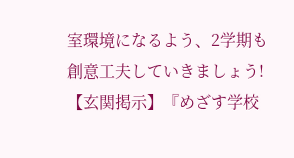室環境になるよう、2学期も創意工夫していきましょう!
【玄関掲示】『めざす学校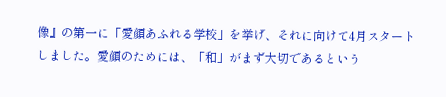像』の第一に「愛顔あふれる学校」を挙げ、それに向けて4月スタートしました。愛顔のためには、「和」がまず大切であるという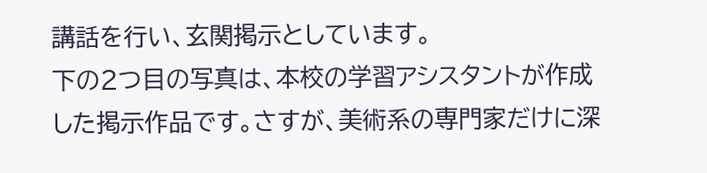講話を行い、玄関掲示としています。
下の2つ目の写真は、本校の学習アシスタントが作成した掲示作品です。さすが、美術系の専門家だけに深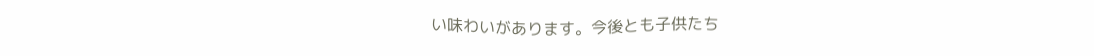い味わいがあります。今後とも子供たち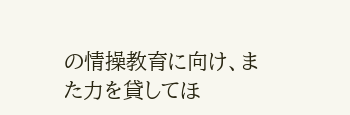の情操教育に向け、また力を貸してほ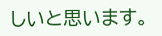しいと思います。